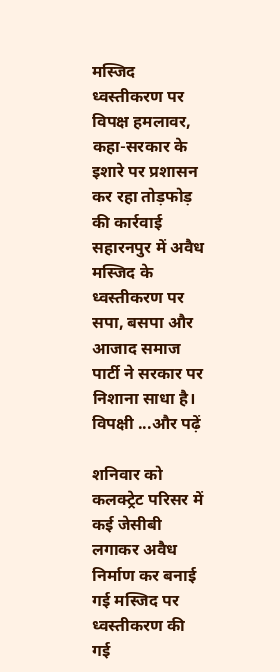मस्जिद ध्वस्तीकरण पर विपक्ष हमलावर, कहा-सरकार के इशारे पर प्रशासन कर रहा तोड़फोड़ की कार्रवाई
सहारनपुर में अवैध मस्जिद के ध्वस्तीकरण पर सपा, बसपा और आजाद समाज पार्टी ने सरकार पर निशाना साधा है। विपक्षी ...और पढ़ें

शनिवार को कलक्ट्रेट परिसर में कई जेसीबी लगाकर अवैध निर्माण कर बनाई गई मस्जिद पर ध्वस्तीकरण की गई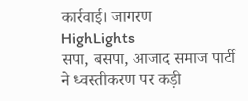कार्रवाई। जागरण
HighLights
सपा, बसपा, आजाद समाज पार्टी ने ध्वस्तीकरण पर कड़ी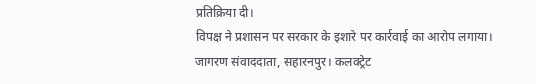प्रतिक्रिया दी।
विपक्ष ने प्रशासन पर सरकार के इशारे पर कार्रवाई का आरोप लगाया।
जागरण संवाददाता, सहारनपुर। कलक्ट्रेट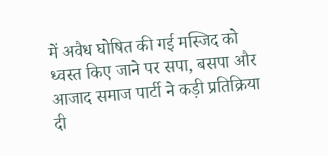में अवैध घोषित की गई मस्जिद को ध्वस्त किए जाने पर सपा, बसपा और आजाद समाज पार्टी ने कड़ी प्रतिक्रिया दी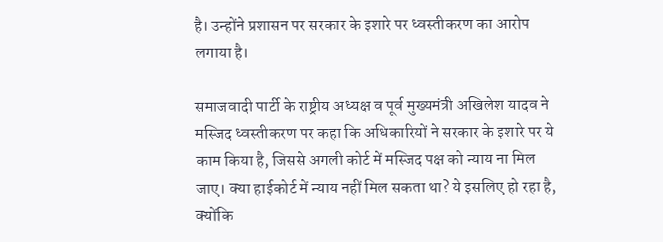है। उन्होंने प्रशासन पर सरकार के इशारे पर ध्वस्तीकरण का आरोप लगाया है।

समाजवादी पार्टी के राष्ट्रीय अध्यक्ष व पूर्व मुख्यमंत्री अखिलेश यादव ने मस्जिद ध्वस्तीकरण पर कहा कि अधिकारियों ने सरकार के इशारे पर ये काम किया है, जिससे अगली कोर्ट में मस्जिद पक्ष को न्याय ना मिल जाए। क्या हाईकोर्ट में न्याय नहीं मिल सकता था? ये इसलिए हो रहा है, क्योंकि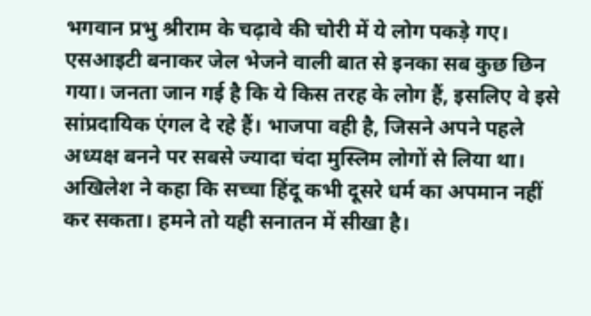भगवान प्रभु श्रीराम के चढ़ावे की चोरी में ये लोग पकड़े गए।
एसआइटी बनाकर जेल भेजने वाली बात से इनका सब कुछ छिन गया। जनता जान गई है कि ये किस तरह के लोग हैं, इसलिए वे इसे सांप्रदायिक एंगल दे रहे हैं। भाजपा वही है, जिसने अपने पहले अध्यक्ष बनने पर सबसे ज्यादा चंदा मुस्लिम लोगों से लिया था। अखिलेश ने कहा कि सच्चा हिंदू कभी दूसरे धर्म का अपमान नहीं कर सकता। हमने तो यही सनातन में सीखा है।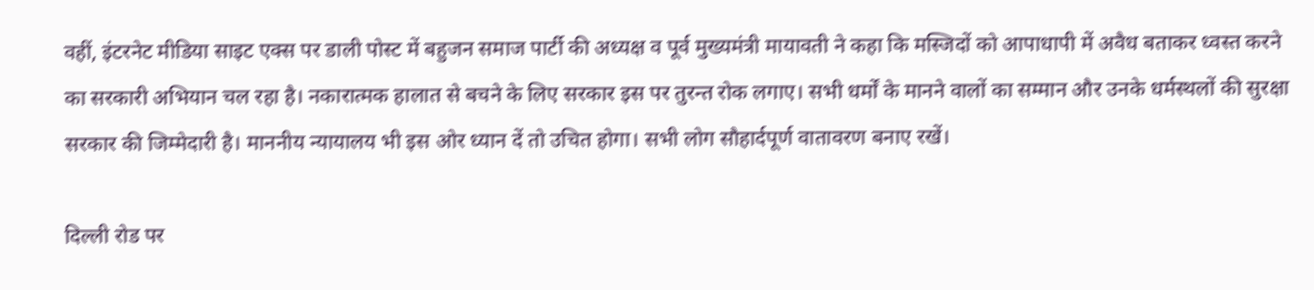वहीं, इंटरनेट मीडिया साइट एक्स पर डाली पोस्ट में बहुजन समाज पार्टी की अध्यक्ष व पूर्व मुख्यमंत्री मायावती ने कहा कि मस्जिदों को आपाधापी में अवैध बताकर ध्वस्त करने का सरकारी अभियान चल रहा है। नकारात्मक हालात से बचने के लिए सरकार इस पर तुरन्त रोक लगाए। सभी धर्मों के मानने वालों का सम्मान और उनके धर्मस्थलों की सुरक्षा सरकार की जिम्मेदारी है। माननीय न्यायालय भी इस ओर ध्यान दें तो उचित होगा। सभी लोग सौहार्दपूर्ण वातावरण बनाए रखें।

दिल्ली रोड पर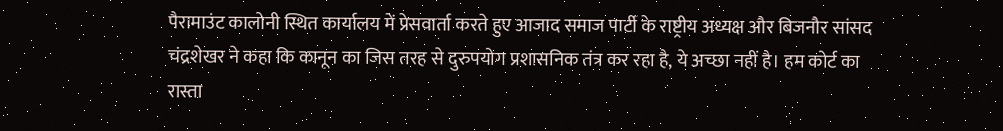पैरामाउंट कालोनी स्थित कार्यालय में प्रेसवार्ता करते हुए आजाद समाज पार्टी के राष्ट्रीय अध्यक्ष और बिजनौर सांसद चंद्रशेखर ने कहा कि कानून का जिस तरह से दुरुपयोग प्रशासनिक तंत्र कर रहा है, ये अच्छा नहीं है। हम कोर्ट का रास्ता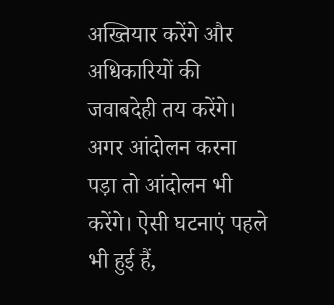अख्तियार करेंगे और अधिकारियों की जवाबदेही तय करेंगे। अगर आंदोलन करना पड़ा तो आंदोलन भी करेंगे। ऐसी घटनाएं पहले भी हुई हैं,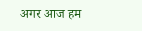अगर आज हम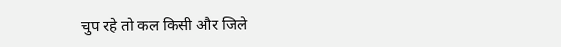चुप रहे तो कल किसी और जिले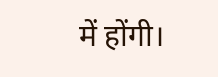में होंगी।